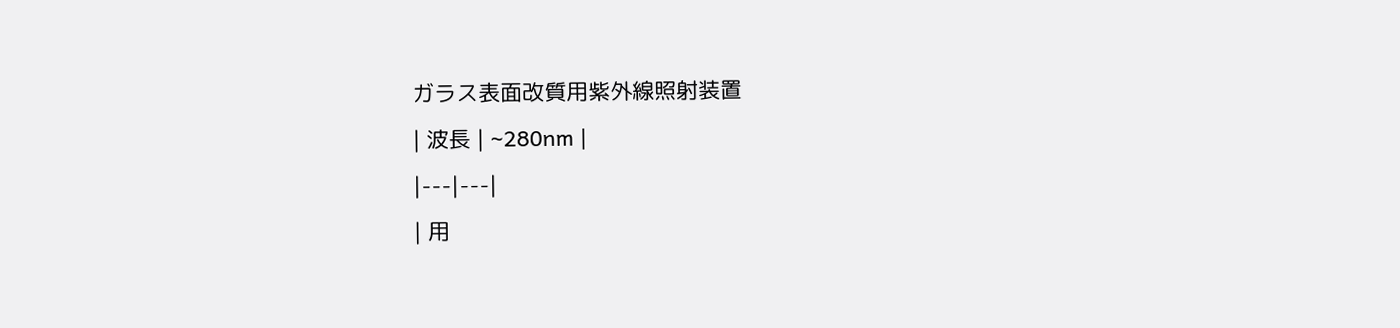ガラス表面改質用紫外線照射装置
| 波長 | ~280nm |
|---|---|
| 用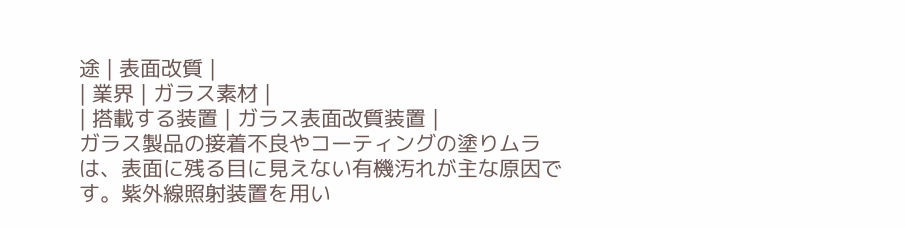途 | 表面改質 |
| 業界 | ガラス素材 |
| 搭載する装置 | ガラス表面改質装置 |
ガラス製品の接着不良やコーティングの塗りムラは、表面に残る目に見えない有機汚れが主な原因です。紫外線照射装置を用い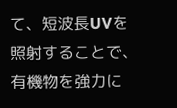て、短波長UVを照射することで、有機物を強力に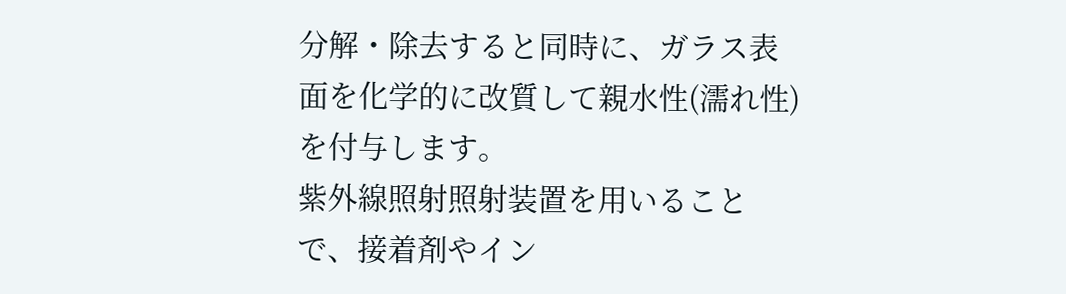分解・除去すると同時に、ガラス表面を化学的に改質して親水性(濡れ性)を付与します。
紫外線照射照射装置を用いることで、接着剤やイン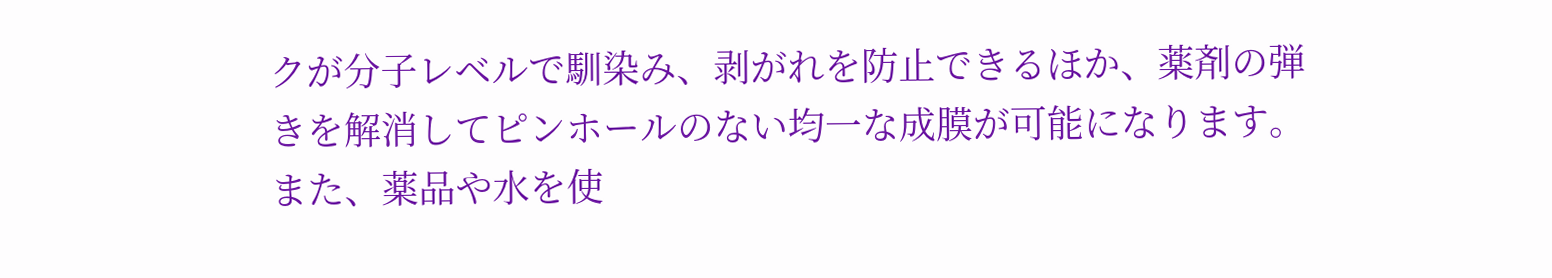クが分子レベルで馴染み、剥がれを防止できるほか、薬剤の弾きを解消してピンホールのない均一な成膜が可能になります。また、薬品や水を使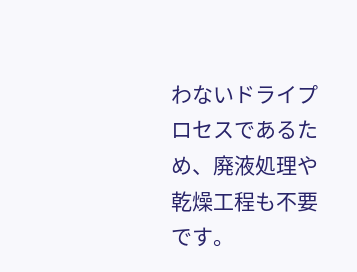わないドライプロセスであるため、廃液処理や乾燥工程も不要です。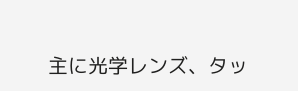主に光学レンズ、タッ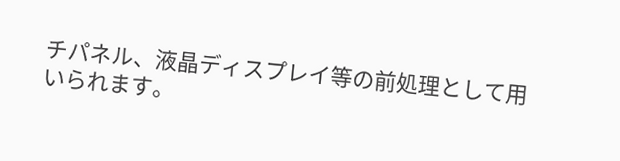チパネル、液晶ディスプレイ等の前処理として用いられます。